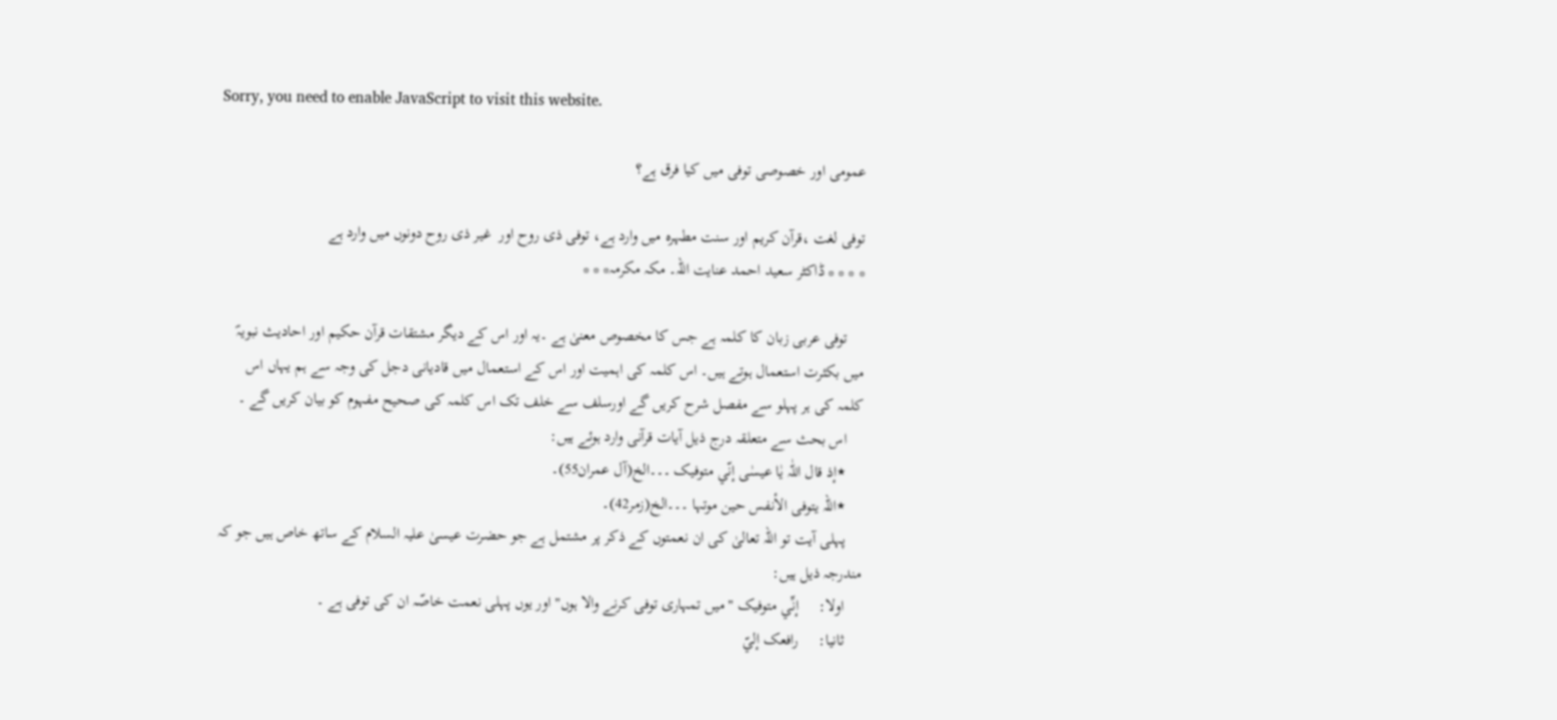Sorry, you need to enable JavaScript to visit this website.

عمومی اور خصوصی توفی میں کیا فرق ہے؟

توفی لغت ،قرآن کریم اور سنت مطہرہ میں وارد ہے، توفی ذی روح اور  غیر ذی روح دونوں میں وارد ہے
* * * * ڈاکٹر سعید احمد عنایت اللہ۔ مکہ مکرمہ* * *

    توفی عربی زبان کا کلمہ ہے جس کا مخصوص معنیٰ ہے ۔یہ اور اس کے دیگر مشتقات قرآن حکیم اور احادیث نبویہؐ  میں بکثرت استعمال ہوتے ہیں۔ اس کلمہ کی اہمیت اور اس کے استعمال میں قادیانی دجل کی وجہ سے ہم یہاں اس کلمہ کی ہر پہلو سے مفصل شرح کریں گے اورسلف سے خلف تک اس کلمہ کی صحیح مفہوم کو بیان کریں گے ۔
    اس بحث سے متعلقہ درج ذیل آیات قرآنی وارد ہوئے ہیں:
    ٭إذ قال اللّٰہ یٰا عیسٰی إنّي متوفیک ۔۔۔الخ(آل عمران55)۔
    ٭اللہ یتوفی الأنفس حین موتہا ۔۔۔الخ(زمر42)۔
    پہلی آیت تو اللہ تعالیٰ کی ان نعمتوں کے ذکر پر مشتمل ہے جو حضرت عیسیٰ علیہ السلام کے ساتھ خاص ہیں جو کہ مندرجہ ذیل ہیں:
    اولا:     إنِّي متوفیک "میں تمہاری توفی کرنے والا ہوں" اور یوں پہلی نعمت خاصّہ ان کی توفی ہے ۔
    ثانیا:     رافعک إليّ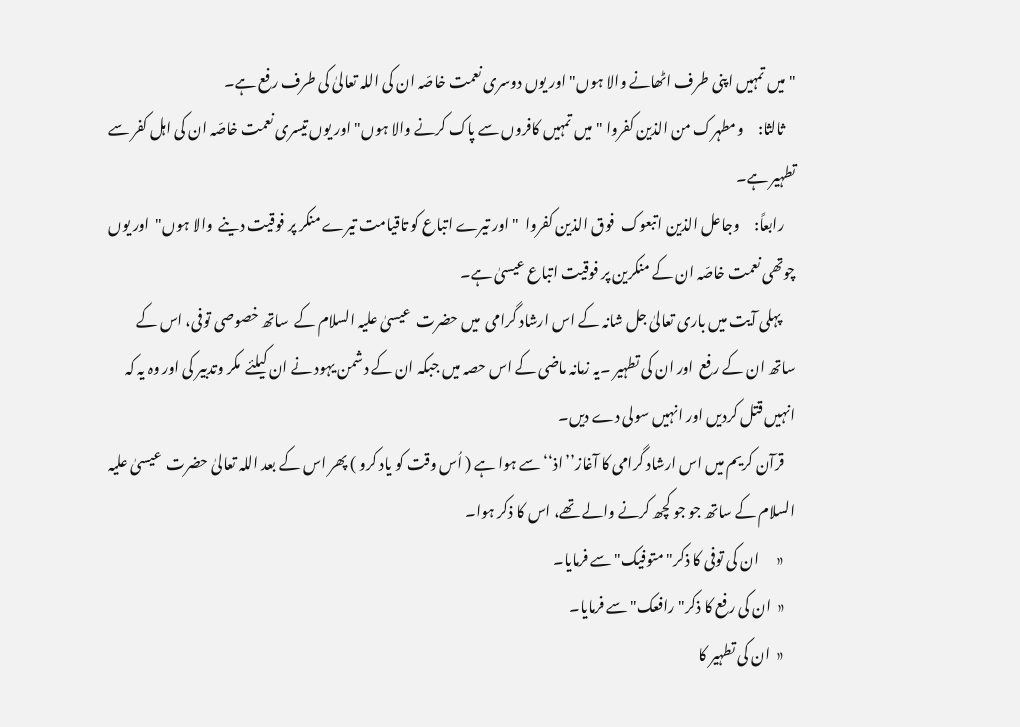"میں تمہیں اپنی طرف اٹھانے والا ہوں" اور یوں دوسری نعمت خاصّہ ان کی اللہ تعالیٰ کی طرف رفع ہے۔
    ثالثا:     ومطہرک من الذین کفروا "میں تمہیں کافروں سے پاک کرنے والا ہوں" اور یوں تیسری نعمت خاصّہ ان کی اہل کفر سے تطہیر ہے۔
    رابعاً:     وجاعل الذین اتبعوک  فوق الذین کفروا  "اور تیرے اتباع کو تاقیامت تیرے منکر پر فوقیت دینے  والا ہوں"  اور یوں چوتھی نعمت خاصّہ ان کے منکرین پر فوقیت اتباع عیسیٰ ہے۔
     پہلی آیت میں باری تعالیٰ جل شانہ کے اس ارشاد گرامی  میں حضرت  عیسیٰ علیہ السلام کے  ساتھ خصوصی توفی، اس کے ساتھ ان کے رفع  اور ان کی تطہیر ۔یہ زمانہ ماضی کے اس حصہ میں جبکہ ان کے دشمن یہود نے ان کیلئے  مکر وتدبیر کی اور وہ یہ کہ انہیں قتل کردیں اور انہیں سولی دے دیں۔
    قرآن کریم میں اس ارشاد گرامی کا آغاز’’اذ‘‘ سے ہوا ہے ( اُس وقت کو یاد کرو ) پھر اس کے بعد اللہ تعالیٰ حضرت  عیسیٰ علیہ السلام کے ساتھ جو جو کچھ کرنے والے تھے، اس کا ذکر ہوا۔
    «      ان کی توفی کا ذکر" متوفیک" سے فرمایا۔
    «  ان کی رفع کا ذکر" رافعک" سے فرمایا۔
    «  ان کی تطہیر کا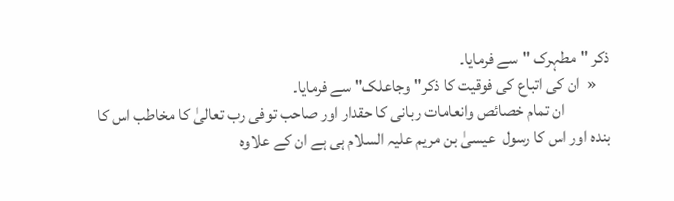ذکر "مطہرک "سے فرمایا۔
    «  ان کی اتباع کی فوقیت کا ذکر" وجاعلک" سے فرمایا۔
              ان تمام خصائص وانعامات ربانی کا حقدار اور صاحب توفی رب تعالیٰ کا مخاطب اس کا بندہ اور اس کا رسول  عیسیٰ بن مریم علیہ السلام ہی ہے ان کے علاوہ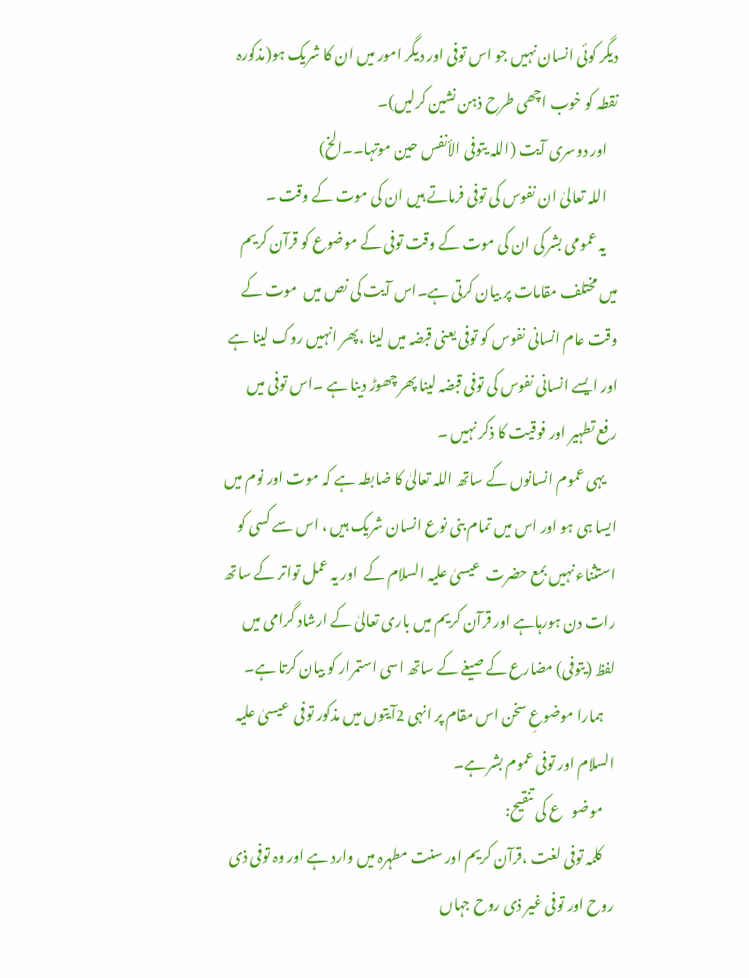دیگر کوئی انسان نہیں جو اس توفی اور دیگر امور میں ان کا شریک ہو(مذکورہ نقطہ کو خوب اچھی طرح ذہن نشین کرلیں)۔
    اور دوسری آیت (اللہ یتوفی الأنفس حین موتہا۔۔الخ)
    اللہ تعالیٰ ان نفوس کی توفی فرماتے ہیں ان کی موت کے وقت ۔
    یہ عمومی بشر کی ان کی موت کے وقت توفی کے موضوع کو قرآن کریم میں مختلف مقامات پر بیان کرتی ہے۔اس آیت کی نص میں  موت کے وقت عام انسانی نفوس کو توفی یعنی قبضہ میں لینا ،پھر انہیں روک لینا ہے اور ایسے انسانی نفوس کی توفی قبضہ لینا پھر چھوڑ دینا ہے ۔اس توفی میں رفع تطہیر اور فوقیت کا ذکر نہیں ۔
    یہی عموم انسانوں کے ساتھ اللہ تعالیٰ کا ضابطہ ہے کہ موت اور نوم میں ایسا ہی ہو اور اس میں تمام بنی نوع انسان شریک ہیں ، اس سے کسی کو استثناء نہیں بمع حضرت  عیسیٰ علیہ السلام کے  اور یہ عمل تواتر کے ساتھ رات دن ہورہاہے اور قرآن کریم میں باری تعالیٰ کے ارشاد گرامی میں لفظ (یتوفی) مضارع کے صیغے کے ساتھ اسی استمرار کو بیان کرتا ہے۔
    ہمارا موضوعِ سخن اس مقام پر انہی 2آیتوں میں مذکور توفی  عیسیٰ علیہ السلام اور توفی عموم بشر ہے۔
    موضو   ع کی تنقیح:
    کلمہ توفی لغت ،قرآن کریم اور سنت مطہرہ میں وارد ہے اور وہ توفی ذی روح اور توفی غیر ذی روح جہاں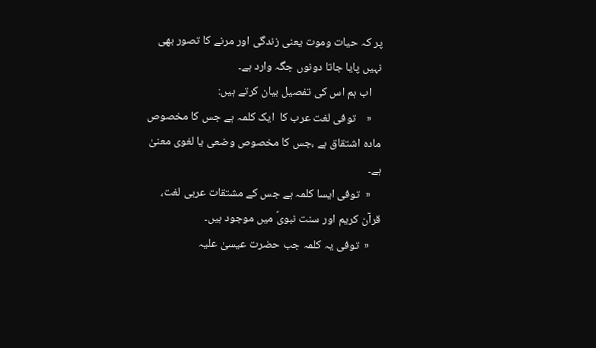پر کہ حیات وموت یعنی زندگی اور مرنے کا تصور بھی نہیں پایا جاتا دونوں جگہ وارد ہے۔
    اب ہم اس کی تفصیل بیان کرتے ہیں:
    «    توفی لغت عرب کا  ایک کلمہ ہے جس کا مخصوص مادہ اشتقاق ہے ،جس کا مخصوص وضعی یا لغوی معنیٰ ہے۔
    «  توفی ایسا کلمہ ہے جس کے مشتقات عربی لغت، قرآن کریم اور سنت نبویؐ میں موجود ہیں۔
    «  توفی یہ کلمہ جب حضرت عیسیٰ علیہ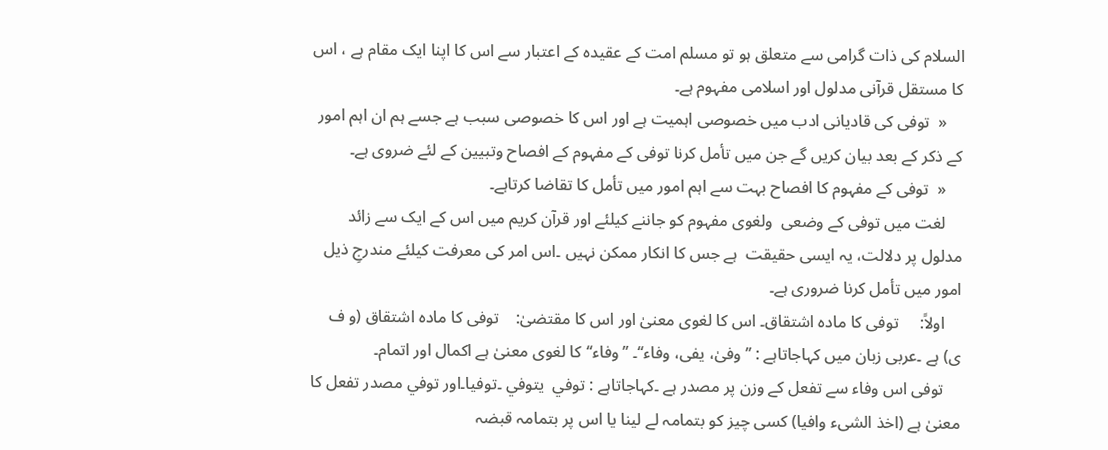السلام کی ذات گرامی سے متعلق ہو تو مسلم امت کے عقیدہ کے اعتبار سے اس کا اپنا ایک مقام ہے ، اس کا مستقل قرآنی مدلول اور اسلامی مفہوم ہے۔
    «  توفی کی قادیانی ادب میں خصوصی اہمیت ہے اور اس کا خصوصی سبب ہے جسے ہم ان اہم امور کے ذکر کے بعد بیان کریں گے جن میں تأمل کرنا توفی کے مفہوم کے افصاح وتبیین کے لئے ضروی ہے۔
    «  توفی کے مفہوم کا افصاح بہت سے اہم امور میں تأمل کا تقاضا کرتاہے۔
    لغت میں توفی کے وضعی  ولغوی مفہوم کو جاننے کیلئے اور قرآن کریم میں اس کے ایک سے زائد مدلول پر دلالت، یہ ایسی حقیقت  ہے جس کا انکار ممکن نہیں ۔اس امر کی معرفت کیلئے مندرجِ ذیل امور میں تأمل کرنا ضروری ہے۔
    اولاً:     توفی کا مادہ اشتقاق۔ اس کا لغوی معنیٰ اور اس کا مقتضیٰ:    توفی کا مادہ اشتقاق (و ف ی) ہے ۔عربی زبان میں کہاجاتاہے : ’’وفیٰ، یفی، وفاء‘‘۔ ’’وفاء‘‘کا لغوی معنیٰ ہے اکمال اور اتمام۔
    توفی اس وفاء سے تفعل کے وزن پر مصدر ہے ۔کہاجاتاہے : توفي  یتوفي ۔توفیا۔اور توفي مصدر تفعل کا معنیٰ ہے (اخذ الشیء وافیا) کسی چیز کو بتمامہ لے لینا یا اس پر بتمامہ قبضہ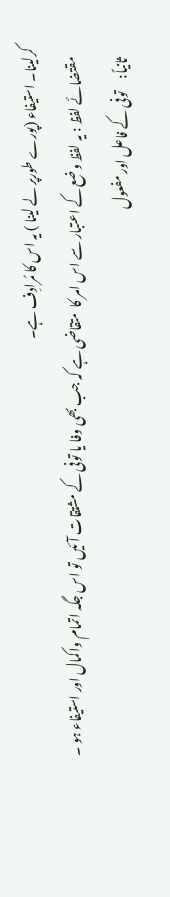کرلینا۔ استیفاء (پورے طورپر لے لینا ) یہ اس کا مُرادِف ہے۔
    مقتضائے لفظ : یہ لفظ وضع کے اعتبار سے اس امر کا  متقاضی ہے کہ جب بھی وفا یا توفی کے مشتقات آئیں تو اس جگہ اتمام واکمال اور استیفاء ہو ۔
    ثانیاً:     توفی کے فاعل اور مفعول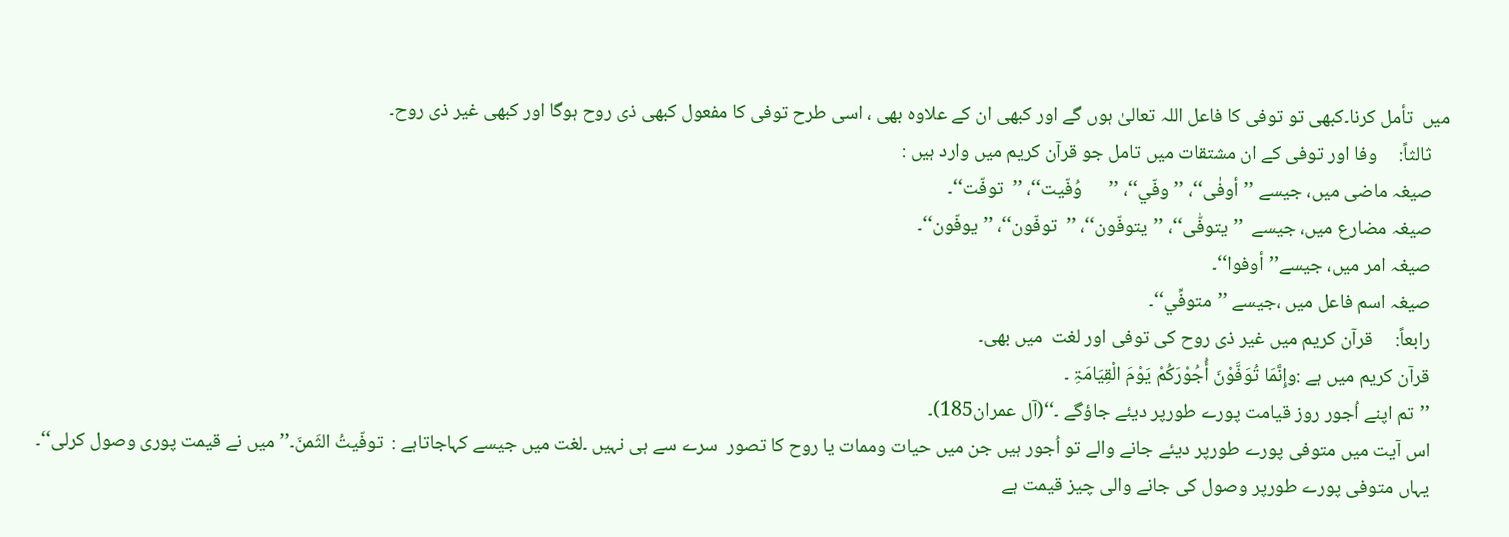میں  تأمل کرنا۔کبھی تو توفی کا فاعل اللہ تعالیٰ ہوں گے اور کبھی ان کے علاوہ بھی ، اسی طرح توفی کا مفعول کبھی ذی روح ہوگا اور کبھی غیر ذی روح۔
    ثالثاً:     وفا اور توفی کے ان مشتقات میں تامل جو قرآن کریم میں وارد ہیں :
    صیغہ ماضی میں، جیسے ’’أوفٰی‘‘، ’’وفّي‘‘، ’’      وُفّیت‘‘، ’’  توفّت‘‘۔
    صیغہ مضارع میں، جیسے  ’’یتوفّٰی‘‘، ’’یتوفّون‘‘، ’’  توفّون‘‘، ’’یوفّون‘‘۔
    صیغہ امر میں، جیسے’’أوفوا‘‘۔
    صیغہ اسم فاعل میں ،جیسے ’’متوفِّي‘‘۔
    رابعاً:     قرآن کریم میں غیر ذی روح کی توفی اور لغت  میں بھی۔
    قرآن کریم میں ہے :وإِنَّمَا تُوَفَّوْنَ أُجُوْرَکُمْ یَوْمَ الْقِیَامَۃِ ۔
    ’’تم اپنے اُجور روز قیامت پورے طورپر دیئے جاؤگے ۔‘‘(آل عمران185)۔
    اس آیت میں متوفی پورے طورپر دیئے جانے والے تو اُجور ہیں جن میں حیات وممات یا روح کا تصور  سرے سے ہی نہیں ۔لغت میں جیسے کہاجاتاہے :  توفّیتُ الثَمنَ۔’’میں نے قیمت پوری وصول کرلی‘‘۔
    یہاں متوفی پورے طورپر وصول کی جانے والی چیز قیمت ہے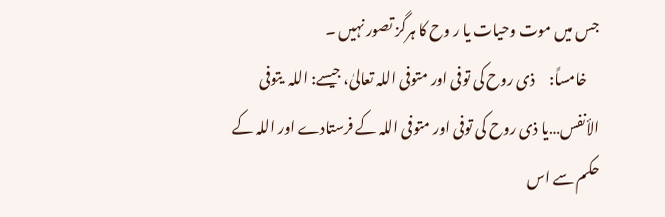جس میں موت وحیات یا ر وح کا ہرگز تصور نہیں ۔
    خامساً:     ذی روح کی توفی اور متوفی اللہ تعالیٰ، جیسے: اللہ  یتوفی الأنفس…یا ذی روح کی توفی اور متوفی اللہ کے فرستادے اور اللہ کے حکم سے اس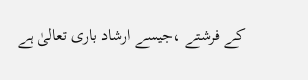کے فرشتے ،جیسے ارشاد باری تعالیٰ ہے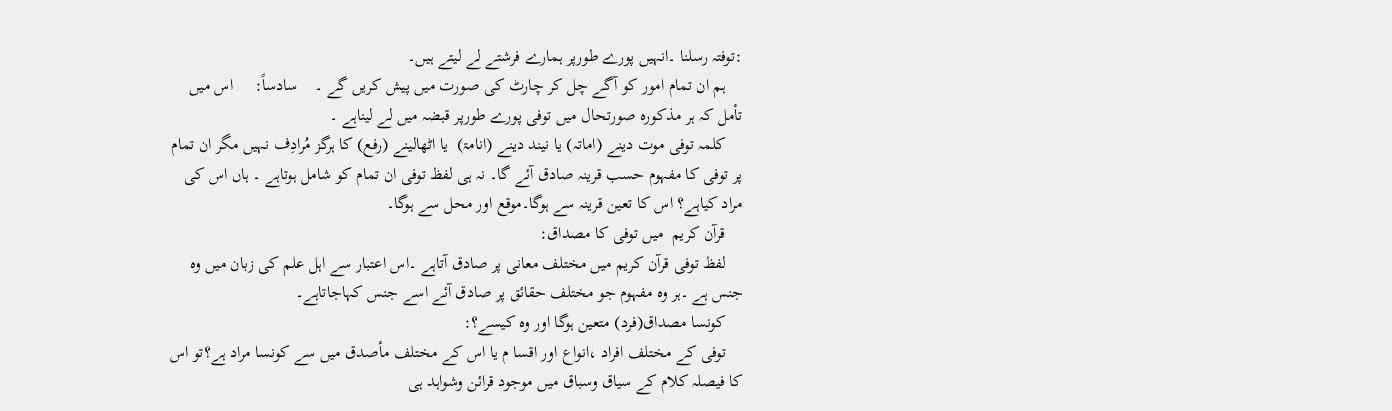:توفتہ رسلنا ۔انہیں پورے طورپر ہمارے فرشتے لے لیتے ہیں۔
    ہم ان تمام امور کو آگے چل کر چارٹ کی صورت میں پیش کریں گے ۔    سادساً:     اس میں تأمل کہ ہر مذکورہ صورتحال میں توفی پورے طورپر قبضہ میں لے لیناہے ۔
    کلمہ توفی موت دینے (اماتہ) یا نیند دینے (انامۃ)  یا اٹھالینے (رفع) کا ہرگز مُرادِف نہیں مگر ان تمام پر توفی کا مفہوم حسب قرینہ صادق آئے گا۔ نہ ہی لفظ توفی ان تمام کو شامل ہوتاہے ۔ ہاں اس کی مراد کیاہے؟ اس کا تعین قرینہ سے ہوگا۔موقع اور محل سے ہوگا۔
    قرآن کریم  میں توفی کا مصداق:
    لفظ توفی قرآن کریم میں مختلف معانی پر صادق آتاہے ۔اس اعتبار سے اہل علم کی زبان میں وہ جنس ہے ۔ہر وہ مفہوم جو مختلف حقائق پر صادق آئے اسے جنس کہاجاتاہے۔
    کونسا مصداق(فرد) متعین ہوگا اور وہ کیسے؟:
    توفی کے مختلف افراد ،انواع اور اقسا م یا اس کے مختلف مأصدق میں سے کونسا مراد ہے؟تو اس کا فیصلہ کلام کے سیاق وسباق میں موجود قرائن وشواہد ہی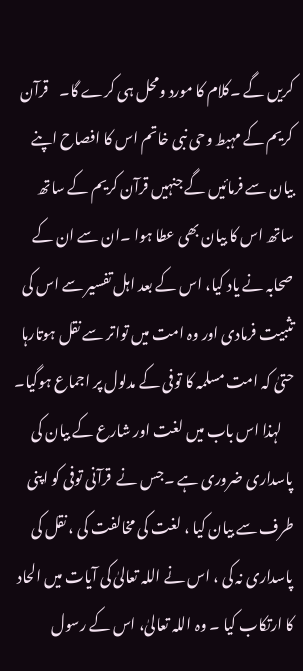کریں گے ۔کلام کا مورد ومحل ہی کرے گا۔    قرآن کریم کے مہبط وحی نبی خاتم اس کا افصاح اپنے بیان سے فرمائیں گے جنہیں قرآن کریم کے ساتھ ساتھ اس کا بیان بھی عطا ہوا ۔ان سے ان کے صحابہ نے یاد کیا، اس کے بعد اہل تفسیر سے اس کی تثبیت فرمادی اور وہ امت میں تواتر سے نقل ہوتارہا  حتیٰ کہ امت مسلمہ کا توفی کے مدلول پر اجماع ہوگیا۔
    لہذا اس باب میں لغت اور شارع کے بیان کی پاسداری ضروری ہے ۔جس نے  قرآنی توفی کو اپنی طرف سے بیان کیا ، لغت کی مخالفت کی ، نقل کی پاسداری نہ کی ، اس نے اللہ تعالیٰ کی آیات میں الحاد کا ارتکاب کیا ۔ وہ اللہ تعالیٰ، اس کے رسول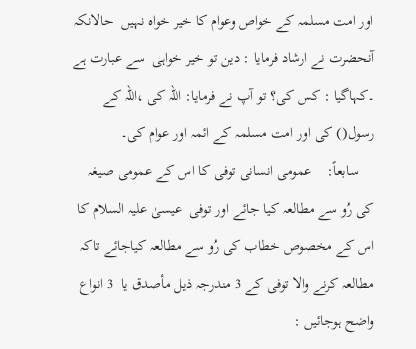اور امت مسلمہ کے خواص وعوام کا خیر خواہ نہیں  حالانکہ آنحضرت نے ارشاد فرمایا : دین تو خیر خواہی  سے عبارت ہے ۔کہاگیا : کس کی؟ تو آپ نے فرمایا: اللہ کی ،اللہ کے رسول() کی اور امت مسلمہ کے ائمہ اور عوام کی۔
    سابعاً:    عمومی انسانی توفی کا اس کے عمومی صیغہ کی رُو سے مطالعہ کیا جائے اور توفی  عیسیٰ علیہ السلام کا اس کے مخصوص خطاب کی رُو سے مطالعہ کیاجائے تاکہ مطالعہ کرنے والا توفی کے 3 مندرجہ ذیل مأصدق یا  3 انواع واضح ہوجائیں :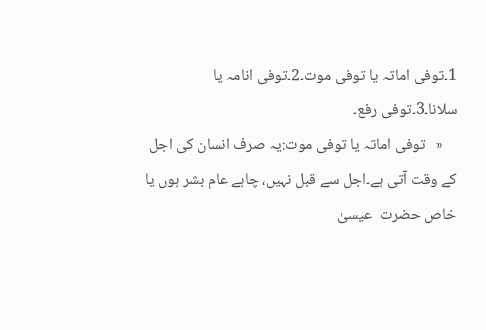1۔توفی اماتہ یا توفی موت۔2۔توفی انامہ یا سلانا۔3۔توفی رفع۔
    «   توفی اماتہ یا توفی موت:یہ صرف انسان کی اجل کے وقت آتی ہے۔اجل سے قبل نہیں، چاہے عام بشر ہوں یا خاص حضرت  عیسیٰ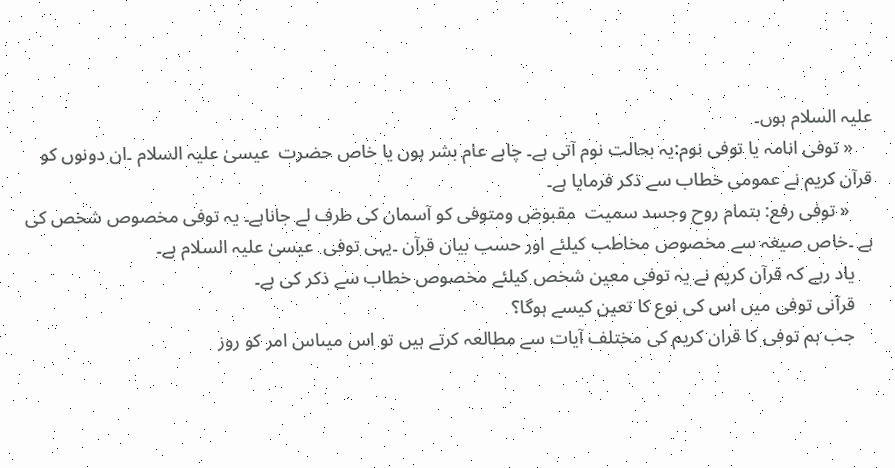علیہ السلام ہوں۔
    « توفی انامہ یا توفی نوم:یہ بحالت نوم آتی ہے۔ چاہے عام بشر ہوں یا خاص حضرت  عیسیٰ علیہ السلام ۔ان دونوں کو قرآن کریم نے عمومی خطاب سے ذکر فرمایا ہے۔
     « توفی رفع: بتمام روح وجسد سمیت  مقبوض ومتوفی کو آسمان کی طرف لے جاناہے۔ یہ توفی مخصوص شخص کی ہے ۔خاص صیغہ سے مخصوص مخاطب کیلئے اور حسب بیان قرآن ۔یہی توفی  عیسیٰ علیہ السلام ہے۔
    یاد رہے کہ قرآن کریم نے یہ توفی معین شخص کیلئے مخصوص خطاب سے ذکر کی ہے۔
    قرآنی توفی میں اس کی نوع کا تعین کیسے ہوگا؟
    جب ہم توفی کا قران کریم کی مختلف آیات سے مطالعہ کرتے ہیں تو اس میںاس امر کو روز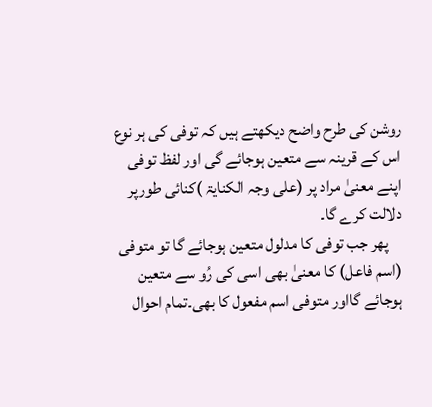روشن کی طرح واضح دیکھتے ہیں کہ توفی کی ہر نوع اس کے قرینہ سے متعین ہوجائے گی اور لفظ توفی اپنے معنیٰ مراد پر (علی وجہ الکنایۃ )کنائی طورپر دلالت کرے گا۔
    پھر جب توفی کا مدلول متعین ہوجائے گا تو متوفی (اسم فاعل) کا معنیٰ بھی اسی کی رُو سے متعین ہوجائے گااور متوفی اسم مفعول کا بھی۔تمام احوال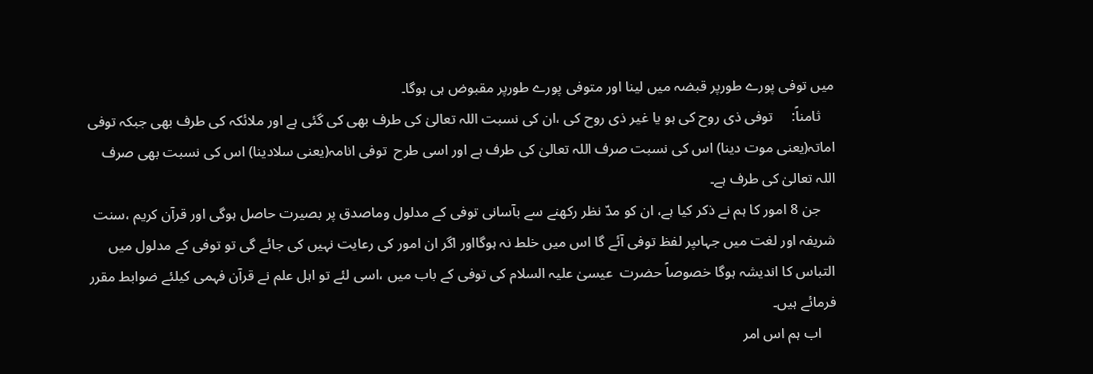میں توفی پورے طورپر قبضہ میں لینا اور متوفی پورے طورپر مقبوض ہی ہوگا۔
    ثامناً:     توفی ذی روح کی ہو یا غیر ذی روح کی ،ان کی نسبت اللہ تعالیٰ کی طرف بھی کی گئی ہے اور ملائکہ کی طرف بھی جبکہ توفی اماتہ(یعنی موت دینا) اس کی نسبت صرف اللہ تعالیٰ کی طرف ہے اور اسی طرح  توفی انامہ(یعنی سلادینا) اس کی نسبت بھی صرف اللہ تعالیٰ کی طرف ہے۔
    جن 8 امور کا ہم نے ذکر کیا ہے، ان کو مدّ نظر رکھنے سے بآسانی توفی کے مدلول وماصدق پر بصیرت حاصل ہوگی اور قرآن کریم ،سنت شریفہ اور لغت میں جہاںپر لفظ توفی آئے گا اس میں خلط نہ ہوگااور اگر ان امور کی رعایت نہیں کی جائے گی تو توفی کے مدلول میں التباس کا اندیشہ ہوگا خصوصاً حضرت  عیسیٰ علیہ السلام کی توفی کے باب میں ،اسی لئے تو اہل علم نے قرآن فہمی کیلئے ضوابط مقرر فرمائے ہیں۔
    اب ہم اس امر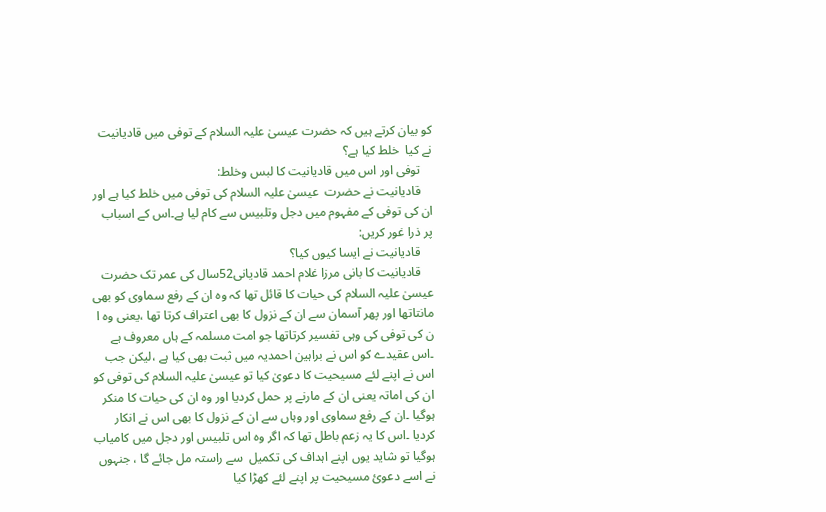کو بیان کرتے ہیں کہ حضرت عیسیٰ علیہ السلام کے توفی میں قادیانیت نے کیا  خلط کیا ہے؟
    توفی اور اس میں قادیانیت کا لبس وخلط:
    قادیانیت نے حضرت  عیسیٰ علیہ السلام کی توفی میں خلط کیا ہے اور ان کی توفی کے مفہوم میں دجل وتلبیس سے کام لیا ہے۔اس کے اسباب پر ذرا غور کریں:
    قادیانیت نے ایسا کیوں کیا؟
    قادیانیت کا بانی مرزا غلام احمد قادیانی52سال کی عمر تک حضرت  عیسیٰ علیہ السلام کی حیات کا قائل تھا کہ وہ ان کے رفع سماوی کو بھی مانتاتھا اور پھر آسمان سے ان کے نزول کا بھی اعتراف کرتا تھا ،یعنی وہ ا ن کی توفی کی وہی تفسیر کرتاتھا جو امت مسلمہ کے ہاں معروف ہے ۔اس عقیدے کو اس نے براہین احمدیہ میں ثبت بھی کیا ہے ،لیکن جب اس نے اپنے لئے مسیحیت کا دعویٰ کیا تو عیسیٰ علیہ السلام کی توفی کو ان کی اماتہ یعنی ان کے مارنے پر حمل کردیا اور وہ ان کی حیات کا منکر ہوگیا ۔ان کے رفع سماوی اور وہاں سے ان کے نزول کا بھی اس نے انکار کردیا ۔اس کا یہ زعم باطل تھا کہ اگر وہ اس تلبیس اور دجل میں کامیاب ہوگیا تو شاید یوں اپنے اہداف کی تکمیل  سے راستہ مل جائے گا ، جنہوں نے اسے دعوئ مسیحیت پر اپنے لئے کھڑا کیا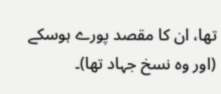تھا، ان کا مقصد پورے ہوسکے (اور وہ نسخ جہاد تھا)۔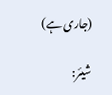(جاری ہے)

شیئر: